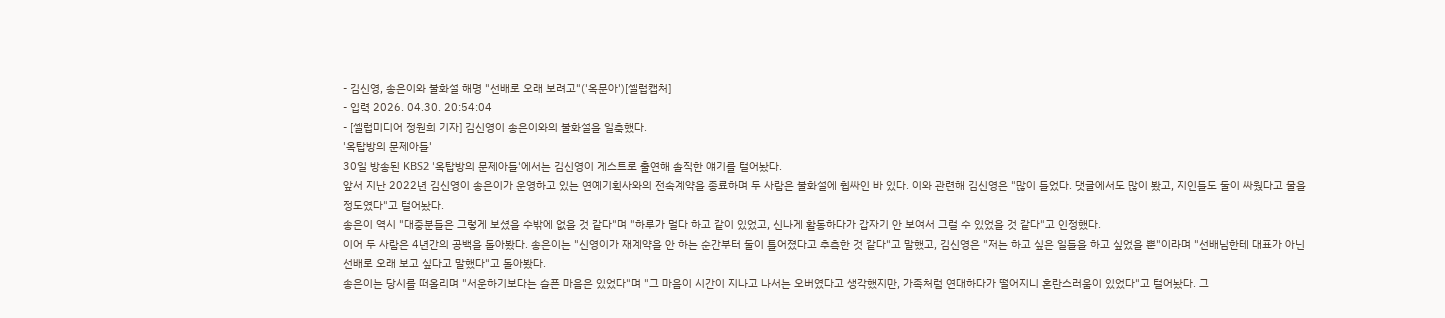- 김신영, 송은이와 불화설 해명 "선배로 오래 보려고"('옥문아')[셀럽캡처]
- 입력 2026. 04.30. 20:54:04
- [셀럽미디어 정원희 기자] 김신영이 송은이와의 불화설을 일축했다.
'옥탑방의 문제아들'
30일 방송된 KBS2 '옥탑방의 문제아들'에서는 김신영이 게스트로 출연해 솔직한 얘기를 털어놨다.
앞서 지난 2022년 김신영이 송은이가 운영하고 있는 연예기획사와의 전속계약을 종료하며 두 사람은 불화설에 휩싸인 바 있다. 이와 관련해 김신영은 "많이 들었다. 댓글에서도 많이 봤고, 지인들도 둘이 싸웠다고 물을 정도였다"고 털어놨다.
송은이 역시 "대중분들은 그렇게 보셨을 수밖에 없을 것 같다"며 "하루가 멀다 하고 같이 있었고, 신나게 활동하다가 갑자기 안 보여서 그럴 수 있었을 것 같다"고 인정했다.
이어 두 사람은 4년간의 공백을 돌아봤다. 송은이는 "신영이가 재계약을 안 하는 순간부터 둘이 틀어졌다고 추측한 것 같다"고 말했고, 김신영은 "저는 하고 싶은 일들을 하고 싶었을 뿐"이라며 "선배님한테 대표가 아닌 선배로 오래 보고 싶다고 말했다"고 돌아봤다.
송은이는 당시를 떠올리며 "서운하기보다는 슬픈 마음은 있었다"며 "그 마음이 시간이 지나고 나서는 오버였다고 생각했지만, 가족처럼 연대하다가 떨어지니 혼란스러움이 있었다"고 털어놨다. 그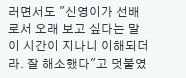러면서도 "신영이가 선배로서 오래 보고 싶다는 말이 시간이 지나니 이해되더라. 잘 해소했다"고 덧붙였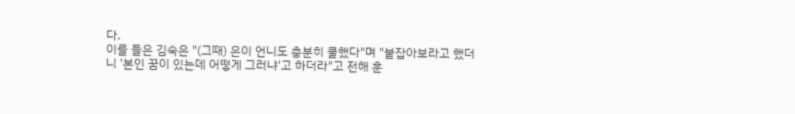다.
이를 들은 김숙은 "(그때) 은이 언니도 충분히 쿨했다"며 "붙잡아보라고 했더니 '본인 꿈이 있는데 어떻게 그러냐'고 하더라"고 전해 훈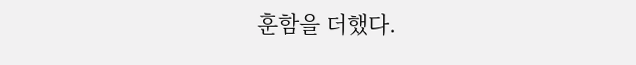훈함을 더했다.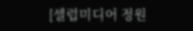[셀럽미디어 정원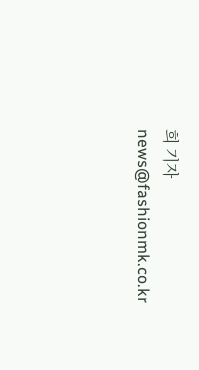희 기자 news@fashionmk.co.kr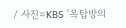/ 사진=KBS '옥탑방의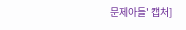문제아들' 캡처]